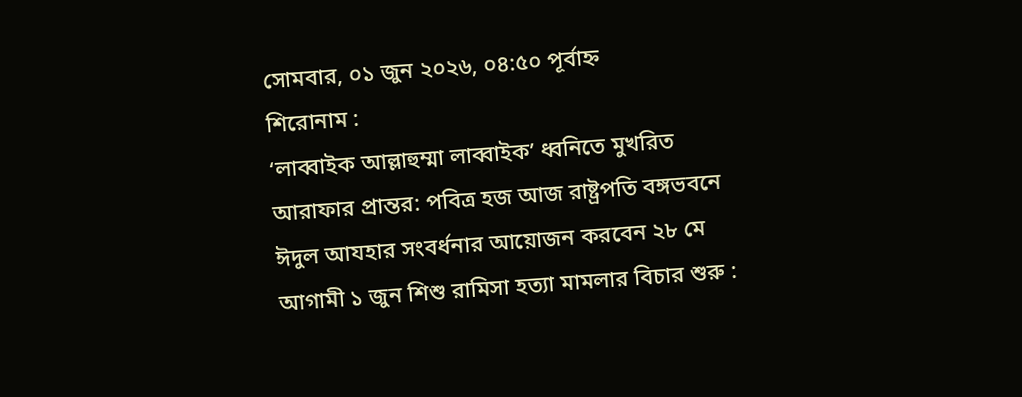সোমবার, ০১ জুন ২০২৬, ০৪:৫০ পূর্বাহ্ন
শিরোনাম :
‘লাব্বাইক আল্লাহুম্মা লাব্বাইক’ ধ্বনিতে মুখরিত আরাফার প্রান্তর: পবিত্র হজ আজ রাষ্ট্রপতি বঙ্গভবনে ঈদুল আযহার সংবর্ধনার আয়োজন করবেন ২৮ মে আগামী ১ জুন শিশু রামিসা হত্যা মামলার বিচার শুরু :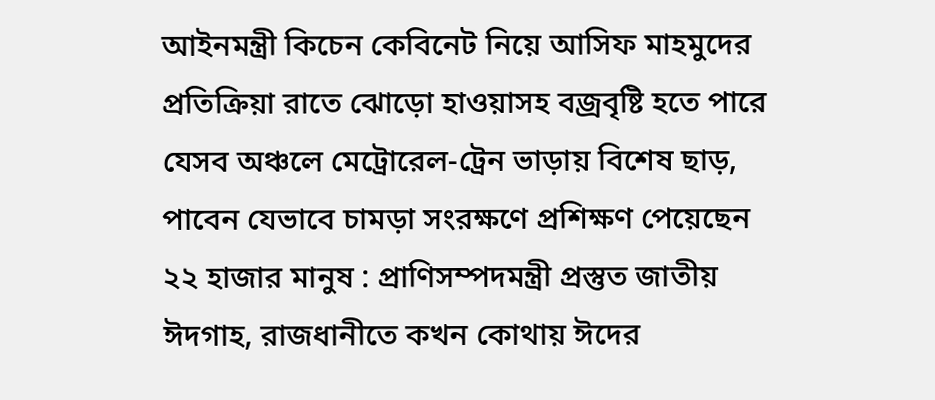আইনমন্ত্রী কিচেন কেবিনেট নিয়ে আসিফ মাহমুদের প্রতিক্রিয়া রাতে ঝোড়ো হাওয়াসহ বজ্রবৃষ্টি হতে পারে যেসব অঞ্চলে মেট্রোরেল-ট্রেন ভাড়ায় বিশেষ ছাড়, পাবেন যেভাবে চামড়া সংরক্ষণে প্রশিক্ষণ পেয়েছেন ২২ হাজার মানুষ : প্রাণিসম্পদমন্ত্রী প্রস্তুত জাতীয় ঈদগাহ, রাজধানীতে কখন কোথায় ঈদের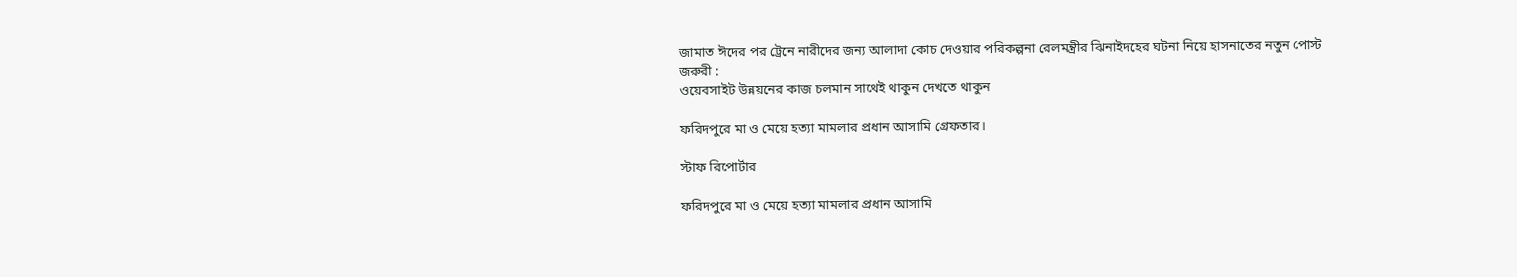জামাত ঈদের পর ট্রেনে নারীদের জন্য আলাদা কোচ দেওয়ার পরিকল্পনা রেলমন্ত্রীর ঝিনাইদহের ঘটনা নিয়ে হাসনাতের নতুন পোস্ট
জরুরী :
ওয়েবসাইট উন্নয়নের কাজ চলমান সাথেই থাকুন দেখতে থাকুন

ফরিদপুরে মা ও মেয়ে হত্যা মামলার প্রধান আসামি গ্রেফতার।

স্টাফ রিপোর্টার

ফরিদপুরে মা ও মেয়ে হত্যা মামলার প্রধান আসামি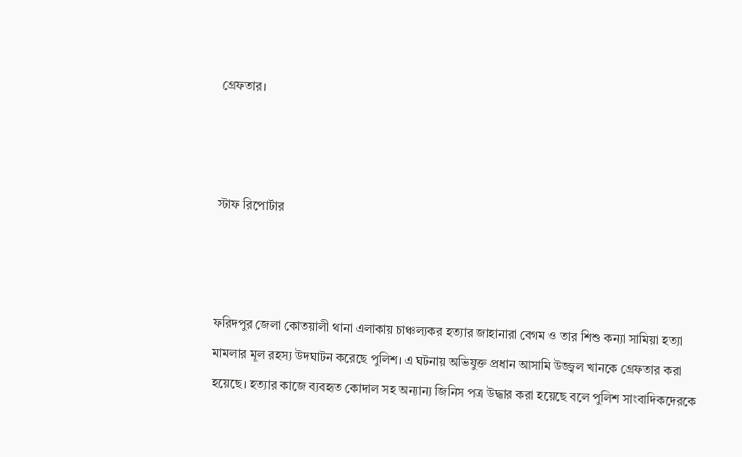গ্রেফতার।



স্টাফ রিপোর্টার



ফরিদপুর জেলা কোতয়ালী থানা এলাকায় চাঞ্চল্যকর হত্যার জাহানারা বেগম ও তার শিশু কন্যা সামিয়া হত্যা মামলার মূল রহস্য উদঘাটন করেছে পুলিশ। এ ঘটনায় অভিযুক্ত প্রধান আসামি উজ্জ্বল খানকে গ্রেফতার করা হয়েছে। হত্যার কাজে ব্যবহৃত কোদাল সহ অন্যান্য জিনিস পত্র উদ্ধার করা হয়েছে বলে পুলিশ সাংবাদিকদেরকে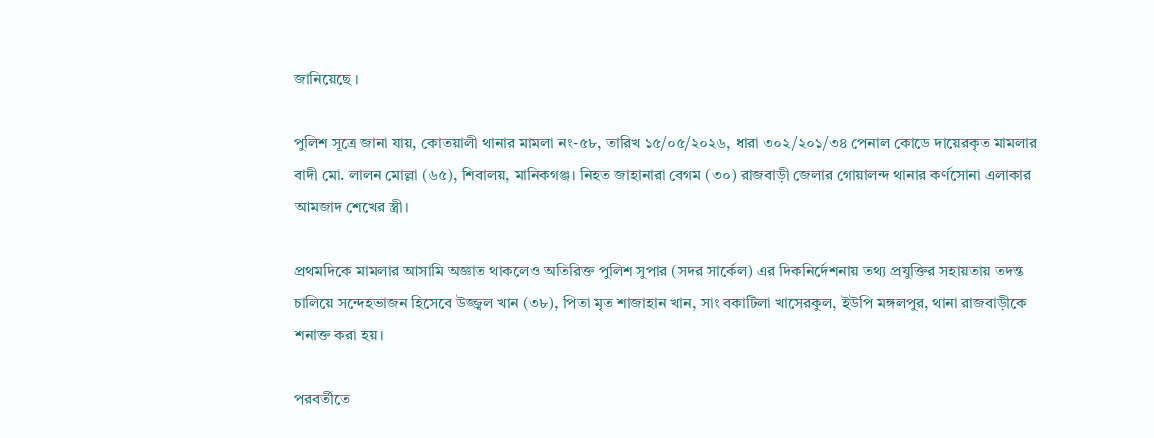জানিয়েছে ।

পুলিশ সূত্রে জানা যায়, কোতয়ালী থানার মামলা নং-৫৮, তারিখ ১৫/০৫/২০২৬, ধারা ৩০২/২০১/৩৪ পেনাল কোডে দায়েরকৃত মামলার বাদী মো. লালন মোল্লা (৬৫), শিবালয়, মানিকগঞ্জ। নিহত জাহানারা বেগম (৩০) রাজবাড়ী জেলার গোয়ালন্দ থানার কর্ণসোনা এলাকার আমজাদ শেখের স্ত্রী।

প্রথমদিকে মামলার আসামি অজ্ঞাত থাকলেও অতিরিক্ত পুলিশ সুপার (সদর সার্কেল) এর দিকনির্দেশনায় তথ্য প্রযুক্তির সহায়তায় তদন্ত চালিয়ে সন্দেহভাজন হিসেবে উজ্জ্বল খান (৩৮), পিতা মৃত শাজাহান খান, সাং বকাটিলা খাসেরকুল, ইউপি মঙ্গলপুর, থানা রাজবাড়ীকে শনাক্ত করা হয়।

পরবর্তীতে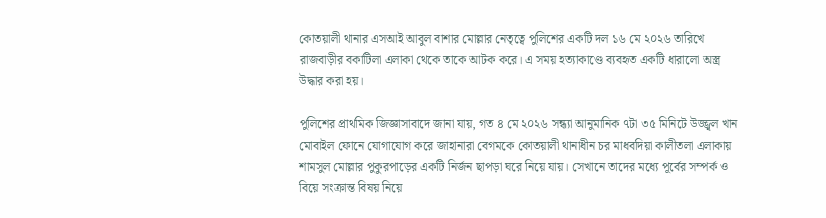কোতয়ালী থানার এসআই আবুল বাশার মোল্লার নেতৃত্বে পুলিশের একটি দল ১৬ মে ২০২৬ তারিখে রাজবাড়ীর বকাটিলা এলাকা থেকে তাকে আটক করে। এ সময় হত্যাকাণ্ডে ব্যবহৃত একটি ধারালো অস্ত্র উদ্ধার করা হয়।

পুলিশের প্রাথমিক জিজ্ঞাসাবাদে জানা যায়, গত ৪ মে ২০২৬ সন্ধ্যা আনুমানিক ৭টা ৩৫ মিনিটে উজ্জ্বল খান মোবাইল ফোনে যোগাযোগ করে জাহানারা বেগমকে কোতয়ালী থানাধীন চর মাধবদিয়া কালীতলা এলাকায় শামসুল মোল্লার পুকুরপাড়ের একটি নির্জন ছাপড়া ঘরে নিয়ে যায়। সেখানে তাদের মধ্যে পূর্বের সম্পর্ক ও বিয়ে সংক্রান্ত বিষয় নিয়ে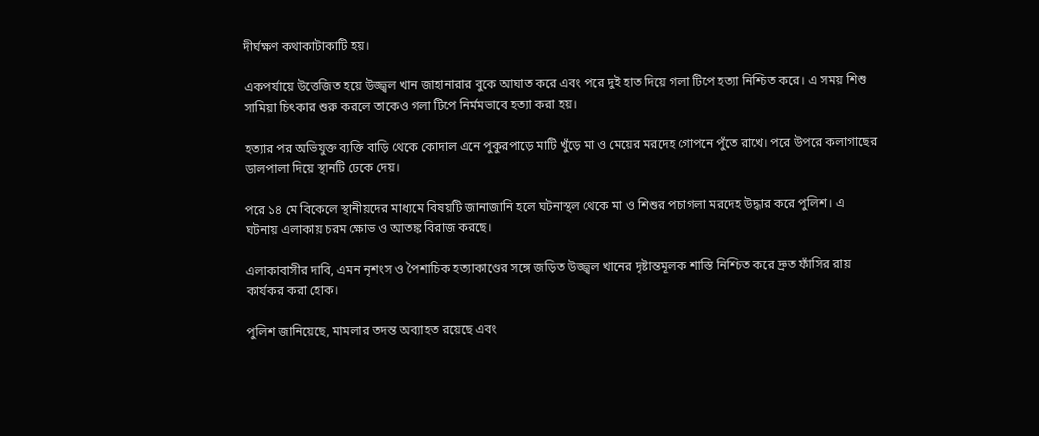দীর্ঘক্ষণ কথাকাটাকাটি হয়।

একপর্যায়ে উত্তেজিত হয়ে উজ্জ্বল খান জাহানারার বুকে আঘাত করে এবং পরে দুই হাত দিয়ে গলা টিপে হত্যা নিশ্চিত করে। এ সময় শিশু সামিয়া চিৎকার শুরু করলে তাকেও গলা টিপে নির্মমভাবে হত্যা করা হয়।

হত্যার পর অভিযুক্ত ব্যক্তি বাড়ি থেকে কোদাল এনে পুকুরপাড়ে মাটি খুঁড়ে মা ও মেয়ের মরদেহ গোপনে পুঁতে রাখে। পরে উপরে কলাগাছের ডালপালা দিয়ে স্থানটি ঢেকে দেয়।

পরে ১৪ মে বিকেলে স্থানীয়দের মাধ্যমে বিষয়টি জানাজানি হলে ঘটনাস্থল থেকে মা ও শিশুর পচাগলা মরদেহ উদ্ধার করে পুলিশ। এ ঘটনায় এলাকায় চরম ক্ষোভ ও আতঙ্ক বিরাজ করছে।

এলাকাবাসীর দাবি, এমন নৃশংস ও পৈশাচিক হত্যাকাণ্ডের সঙ্গে জড়িত উজ্জ্বল খানের দৃষ্টান্তমূলক শাস্তি নিশ্চিত করে দ্রুত ফাঁসির রায় কার্যকর করা হোক।

পুলিশ জানিয়েছে, মামলার তদন্ত অব্যাহত রয়েছে এবং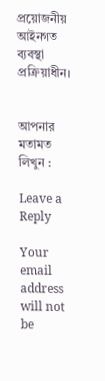প্রয়োজনীয় আইনগত ব্যবস্থা প্রক্রিয়াধীন।


আপনার মতামত লিখুন :

Leave a Reply

Your email address will not be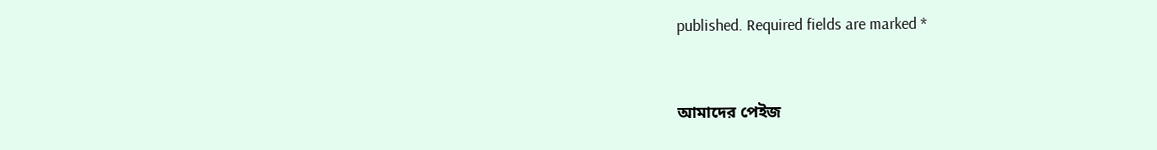published. Required fields are marked *


আমাদের পেইজ